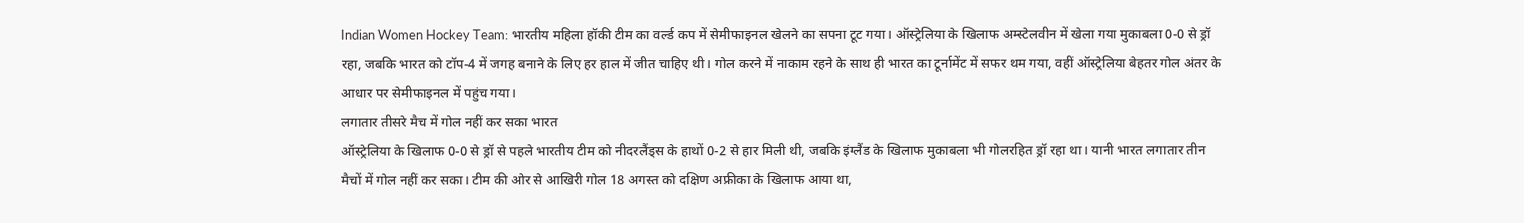Indian Women Hockey Team: भारतीय महिला हॉकी टीम का वर्ल्ड कप में सेमीफाइनल खेलने का सपना टूट गया। ऑस्ट्रेलिया के खिलाफ अम्स्टेलवीन में खेला गया मुकाबला 0-0 से ड्रॉ रहा, जबकि भारत को टॉप-4 में जगह बनाने के लिए हर हाल में जीत चाहिए थी। गोल करने में नाकाम रहने के साथ ही भारत का टूर्नामेंट में सफर थम गया, वहीं ऑस्ट्रेलिया बेहतर गोल अंतर के आधार पर सेमीफाइनल में पहुंच गया।
लगातार तीसरे मैच में गोल नहीं कर सका भारत
ऑस्ट्रेलिया के खिलाफ 0-0 से ड्रॉ से पहले भारतीय टीम को नीदरलैंड्स के हाथों 0-2 से हार मिली थी, जबकि इंग्लैंड के खिलाफ मुकाबला भी गोलरहित ड्रॉ रहा था। यानी भारत लगातार तीन मैचों में गोल नहीं कर सका। टीम की ओर से आखिरी गोल 18 अगस्त को दक्षिण अफ्रीका के खिलाफ आया था,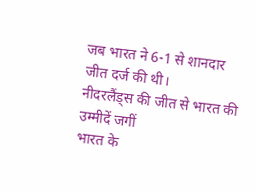जब भारत ने 6-1 से शानदार जीत दर्ज की थी।
नीदरलैंड्स की जीत से भारत की उम्मीदें जगीं
भारत के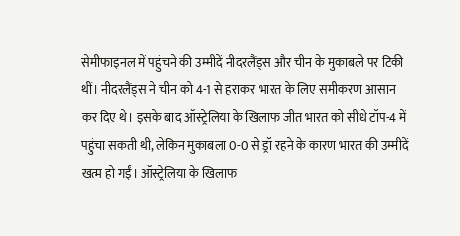सेमीफाइनल में पहुंचने की उम्मीदें नीदरलैंड्स और चीन के मुकाबले पर टिकी थीं। नीदरलैंड्स ने चीन को 4-1 से हराकर भारत के लिए समीकरण आसान कर दिए थे। इसके बाद ऑस्ट्रेलिया के खिलाफ जीत भारत को सीधे टॉप-4 में पहुंचा सकती थी, लेकिन मुकाबला 0-0 से ड्रॉ रहने के कारण भारत की उम्मीदें खत्म हो गईं। ऑस्ट्रेलिया के खिलाफ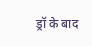ड्रॉ के बाद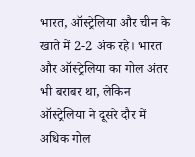भारत, ऑस्ट्रेलिया और चीन के खाते में 2-2 अंक रहे। भारत और ऑस्ट्रेलिया का गोल अंतर भी बराबर था, लेकिन ऑस्ट्रेलिया ने दूसरे दौर में अधिक गोल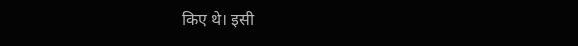किए थे। इसी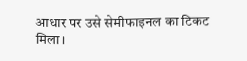आधार पर उसे सेमीफाइनल का टिकट मिला।